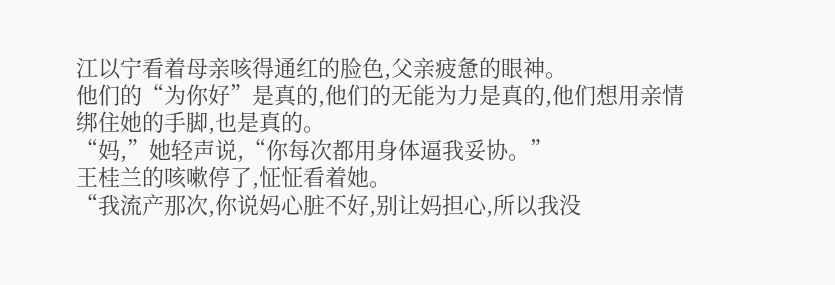江以宁看着母亲咳得通红的脸色,父亲疲惫的眼神。
他们的“为你好”是真的,他们的无能为力是真的,他们想用亲情绑住她的手脚,也是真的。
“妈,”她轻声说,“你每次都用身体逼我妥协。”
王桂兰的咳嗽停了,怔怔看着她。
“我流产那次,你说妈心脏不好,别让妈担心,所以我没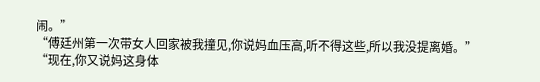闹。”
“傅廷州第一次带女人回家被我撞见,你说妈血压高,听不得这些,所以我没提离婚。”
“现在,你又说妈这身体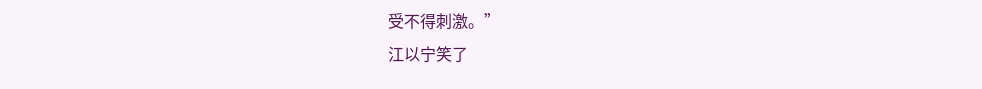受不得刺激。”
江以宁笑了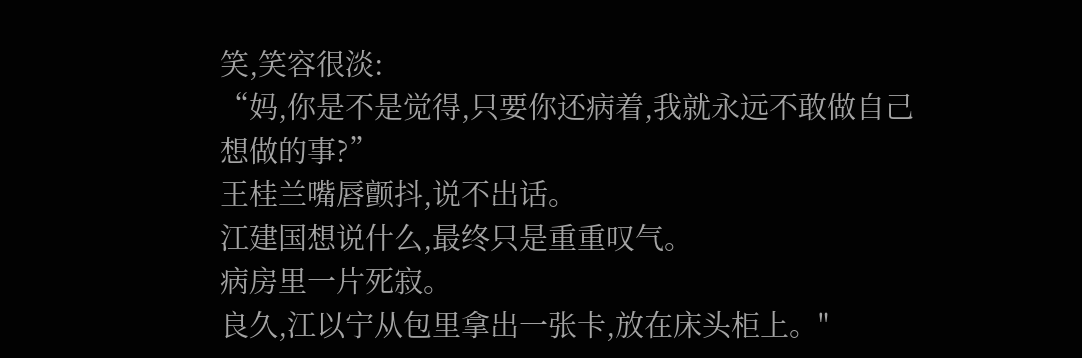笑,笑容很淡:
“妈,你是不是觉得,只要你还病着,我就永远不敢做自己想做的事?”
王桂兰嘴唇颤抖,说不出话。
江建国想说什么,最终只是重重叹气。
病房里一片死寂。
良久,江以宁从包里拿出一张卡,放在床头柜上。"